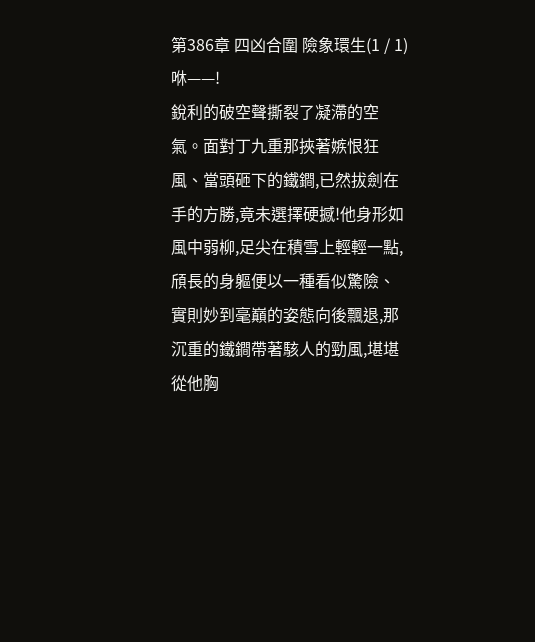第386章 四凶合圍 險象環生(1 / 1)
咻——!
銳利的破空聲撕裂了凝滯的空氣。面對丁九重那挾著嫉恨狂風、當頭砸下的鐵鐧,已然拔劍在手的方勝,竟未選擇硬撼!他身形如風中弱柳,足尖在積雪上輕輕一點,頎長的身軀便以一種看似驚險、實則妙到毫巔的姿態向後飄退,那沉重的鐵鐧帶著駭人的勁風,堪堪從他胸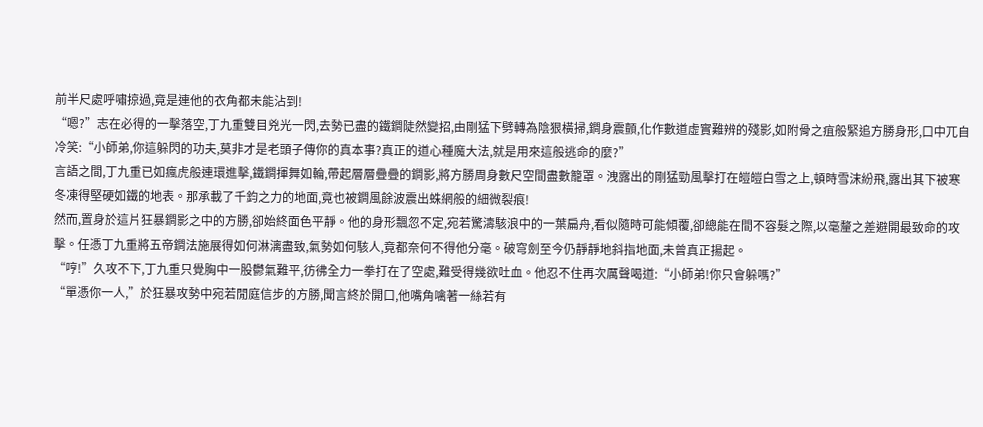前半尺處呼嘯掠過,竟是連他的衣角都未能沾到!
“嗯?”志在必得的一擊落空,丁九重雙目兇光一閃,去勢已盡的鐵鐧陡然變招,由剛猛下劈轉為陰狠橫掃,鐧身震顫,化作數道虛實難辨的殘影,如附骨之疽般緊追方勝身形,口中兀自冷笑:“小師弟,你這躲閃的功夫,莫非才是老頭子傳你的真本事?真正的道心種魔大法,就是用來這般逃命的麼?”
言語之間,丁九重已如瘋虎般連環進擊,鐵鐧揮舞如輪,帶起層層疊疊的鐧影,將方勝周身數尺空間盡數籠罩。洩露出的剛猛勁風擊打在皚皚白雪之上,頓時雪沫紛飛,露出其下被寒冬凍得堅硬如鐵的地表。那承載了千鈞之力的地面,竟也被鐧風餘波震出蛛網般的細微裂痕!
然而,置身於這片狂暴鐧影之中的方勝,卻始終面色平靜。他的身形飄忽不定,宛若驚濤駭浪中的一葉扁舟,看似隨時可能傾覆,卻總能在間不容髮之際,以毫釐之差避開最致命的攻擊。任憑丁九重將五帝鐧法施展得如何淋漓盡致,氣勢如何駭人,竟都奈何不得他分毫。破穹劍至今仍靜靜地斜指地面,未曾真正揚起。
“哼!”久攻不下,丁九重只覺胸中一股鬱氣難平,彷彿全力一拳打在了空處,難受得幾欲吐血。他忍不住再次厲聲喝道:“小師弟!你只會躲嗎?”
“單憑你一人,”於狂暴攻勢中宛若閒庭信步的方勝,聞言終於開口,他嘴角噙著一絲若有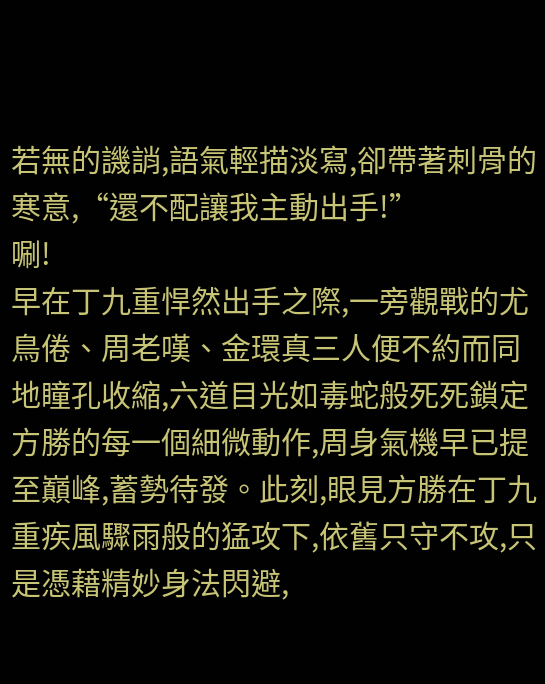若無的譏誚,語氣輕描淡寫,卻帶著刺骨的寒意,“還不配讓我主動出手!”
唰!
早在丁九重悍然出手之際,一旁觀戰的尤鳥倦、周老嘆、金環真三人便不約而同地瞳孔收縮,六道目光如毒蛇般死死鎖定方勝的每一個細微動作,周身氣機早已提至巔峰,蓄勢待發。此刻,眼見方勝在丁九重疾風驟雨般的猛攻下,依舊只守不攻,只是憑藉精妙身法閃避,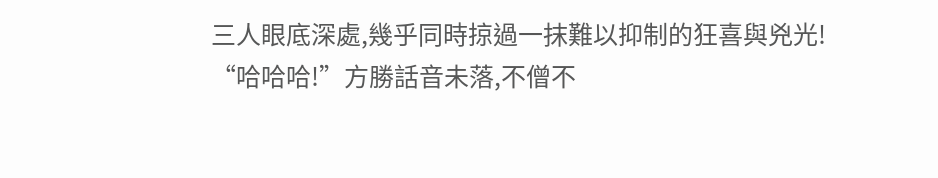三人眼底深處,幾乎同時掠過一抹難以抑制的狂喜與兇光!
“哈哈哈!”方勝話音未落,不僧不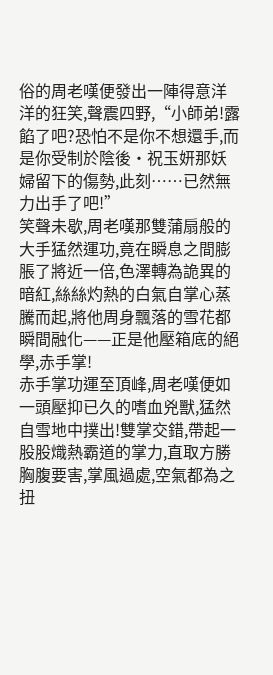俗的周老嘆便發出一陣得意洋洋的狂笑,聲震四野,“小師弟!露餡了吧?恐怕不是你不想還手,而是你受制於陰後·祝玉妍那妖婦留下的傷勢,此刻……已然無力出手了吧!”
笑聲未歇,周老嘆那雙蒲扇般的大手猛然運功,竟在瞬息之間膨脹了將近一倍,色澤轉為詭異的暗紅,絲絲灼熱的白氣自掌心蒸騰而起,將他周身飄落的雪花都瞬間融化——正是他壓箱底的絕學,赤手掌!
赤手掌功運至頂峰,周老嘆便如一頭壓抑已久的嗜血兇獸,猛然自雪地中撲出!雙掌交錯,帶起一股股熾熱霸道的掌力,直取方勝胸腹要害,掌風過處,空氣都為之扭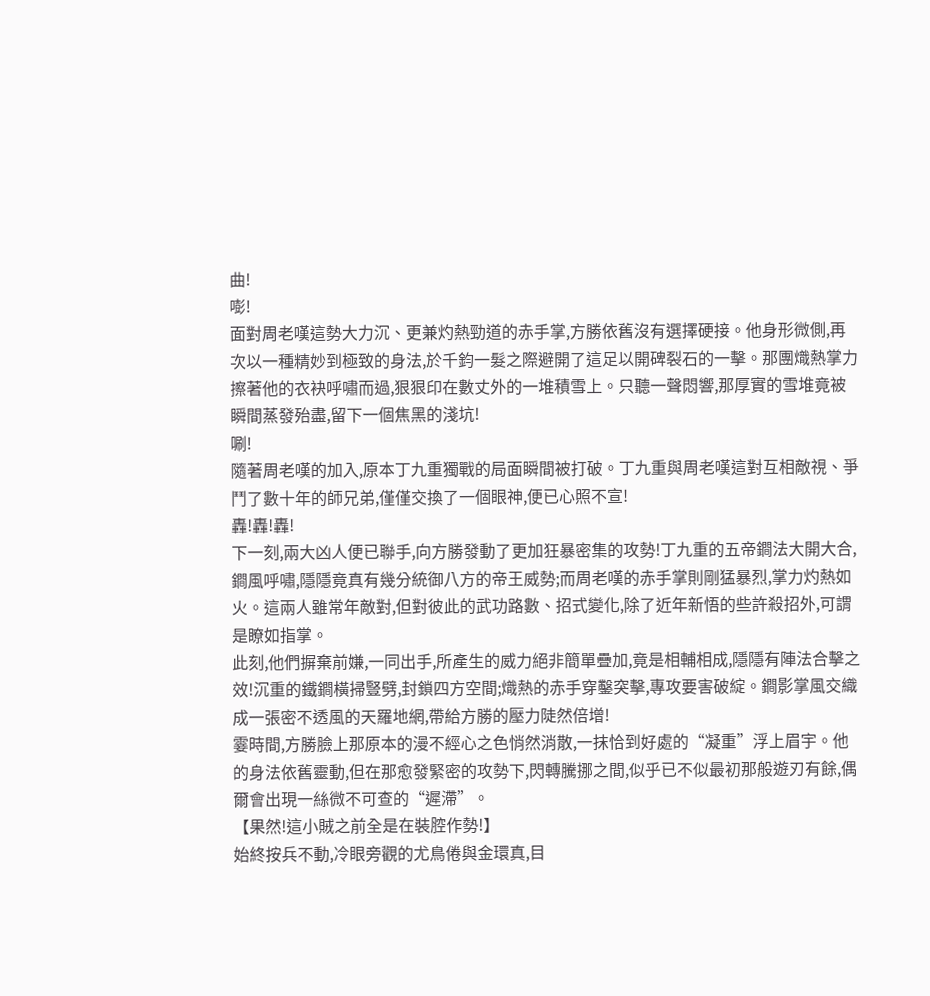曲!
嘭!
面對周老嘆這勢大力沉、更兼灼熱勁道的赤手掌,方勝依舊沒有選擇硬接。他身形微側,再次以一種精妙到極致的身法,於千鈞一髮之際避開了這足以開碑裂石的一擊。那團熾熱掌力擦著他的衣袂呼嘯而過,狠狠印在數丈外的一堆積雪上。只聽一聲悶響,那厚實的雪堆竟被瞬間蒸發殆盡,留下一個焦黑的淺坑!
唰!
隨著周老嘆的加入,原本丁九重獨戰的局面瞬間被打破。丁九重與周老嘆這對互相敵視、爭鬥了數十年的師兄弟,僅僅交換了一個眼神,便已心照不宣!
轟!轟!轟!
下一刻,兩大凶人便已聯手,向方勝發動了更加狂暴密集的攻勢!丁九重的五帝鐧法大開大合,鐧風呼嘯,隱隱竟真有幾分統御八方的帝王威勢;而周老嘆的赤手掌則剛猛暴烈,掌力灼熱如火。這兩人雖常年敵對,但對彼此的武功路數、招式變化,除了近年新悟的些許殺招外,可謂是瞭如指掌。
此刻,他們摒棄前嫌,一同出手,所產生的威力絕非簡單疊加,竟是相輔相成,隱隱有陣法合擊之效!沉重的鐵鐧橫掃豎劈,封鎖四方空間;熾熱的赤手穿鑿突擊,專攻要害破綻。鐧影掌風交織成一張密不透風的天羅地網,帶給方勝的壓力陡然倍增!
霎時間,方勝臉上那原本的漫不經心之色悄然消散,一抹恰到好處的“凝重”浮上眉宇。他的身法依舊靈動,但在那愈發緊密的攻勢下,閃轉騰挪之間,似乎已不似最初那般遊刃有餘,偶爾會出現一絲微不可查的“遲滯”。
【果然!這小賊之前全是在裝腔作勢!】
始終按兵不動,冷眼旁觀的尤鳥倦與金環真,目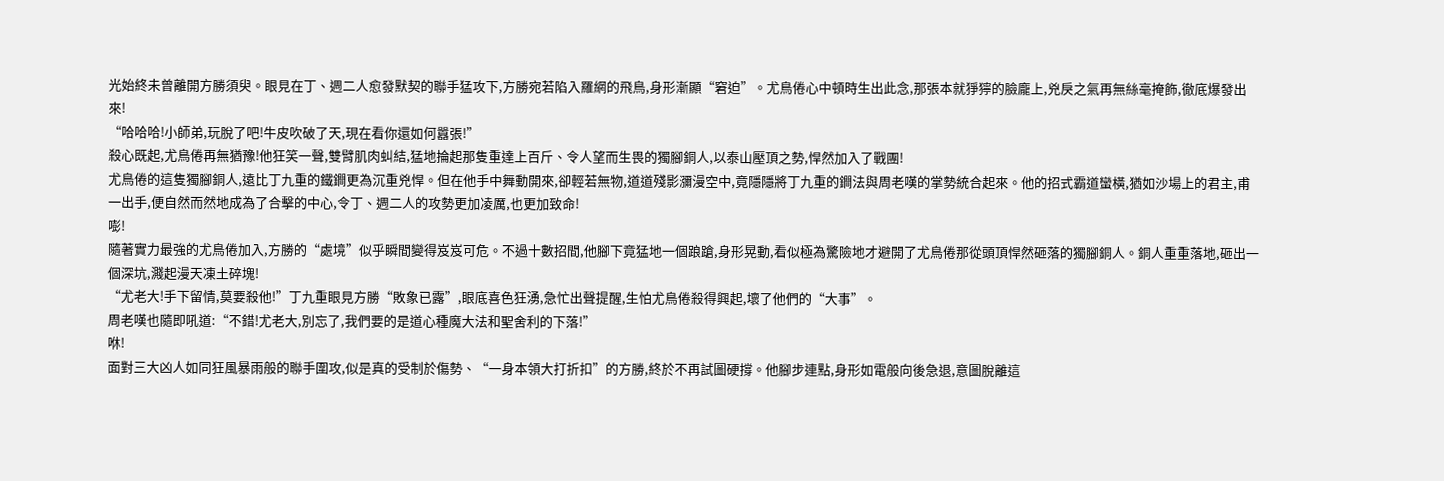光始終未曾離開方勝須臾。眼見在丁、週二人愈發默契的聯手猛攻下,方勝宛若陷入羅網的飛鳥,身形漸顯“窘迫”。尤鳥倦心中頓時生出此念,那張本就猙獰的臉龐上,兇戾之氣再無絲毫掩飾,徹底爆發出來!
“哈哈哈!小師弟,玩脫了吧!牛皮吹破了天,現在看你還如何囂張!”
殺心既起,尤鳥倦再無猶豫!他狂笑一聲,雙臂肌肉虯結,猛地掄起那隻重達上百斤、令人望而生畏的獨腳銅人,以泰山壓頂之勢,悍然加入了戰團!
尤鳥倦的這隻獨腳銅人,遠比丁九重的鐵鐧更為沉重兇悍。但在他手中舞動開來,卻輕若無物,道道殘影瀰漫空中,竟隱隱將丁九重的鐧法與周老嘆的掌勢統合起來。他的招式霸道蠻橫,猶如沙場上的君主,甫一出手,便自然而然地成為了合擊的中心,令丁、週二人的攻勢更加凌厲,也更加致命!
嘭!
隨著實力最強的尤鳥倦加入,方勝的“處境”似乎瞬間變得岌岌可危。不過十數招間,他腳下竟猛地一個踉蹌,身形晃動,看似極為驚險地才避開了尤鳥倦那從頭頂悍然砸落的獨腳銅人。銅人重重落地,砸出一個深坑,濺起漫天凍土碎塊!
“尤老大!手下留情,莫要殺他!”丁九重眼見方勝“敗象已露”,眼底喜色狂湧,急忙出聲提醒,生怕尤鳥倦殺得興起,壞了他們的“大事”。
周老嘆也隨即吼道:“不錯!尤老大,別忘了,我們要的是道心種魔大法和聖舍利的下落!”
咻!
面對三大凶人如同狂風暴雨般的聯手圍攻,似是真的受制於傷勢、“一身本領大打折扣”的方勝,終於不再試圖硬撐。他腳步連點,身形如電般向後急退,意圖脫離這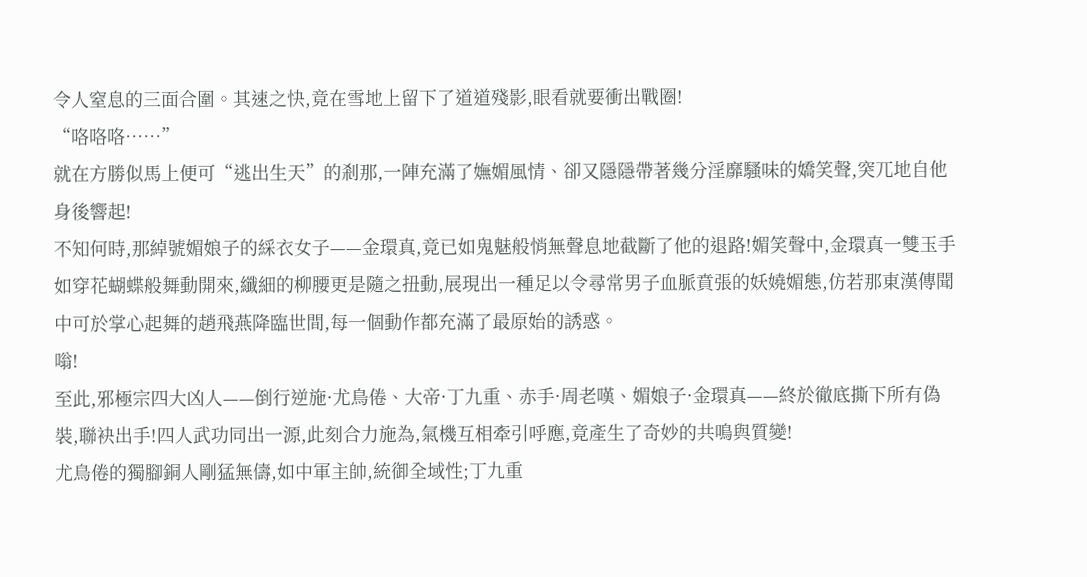令人窒息的三面合圍。其速之快,竟在雪地上留下了道道殘影,眼看就要衝出戰圈!
“咯咯咯……”
就在方勝似馬上便可“逃出生天”的剎那,一陣充滿了嫵媚風情、卻又隱隱帶著幾分淫靡騷味的嬌笑聲,突兀地自他身後響起!
不知何時,那綽號媚娘子的綵衣女子——金環真,竟已如鬼魅般悄無聲息地截斷了他的退路!媚笑聲中,金環真一雙玉手如穿花蝴蝶般舞動開來,纖細的柳腰更是隨之扭動,展現出一種足以令尋常男子血脈賁張的妖嬈媚態,仿若那東漢傳聞中可於掌心起舞的趙飛燕降臨世間,每一個動作都充滿了最原始的誘惑。
嗡!
至此,邪極宗四大凶人——倒行逆施·尤鳥倦、大帝·丁九重、赤手·周老嘆、媚娘子·金環真——終於徹底撕下所有偽裝,聯袂出手!四人武功同出一源,此刻合力施為,氣機互相牽引呼應,竟產生了奇妙的共鳴與質變!
尤鳥倦的獨腳銅人剛猛無儔,如中軍主帥,統御全域性;丁九重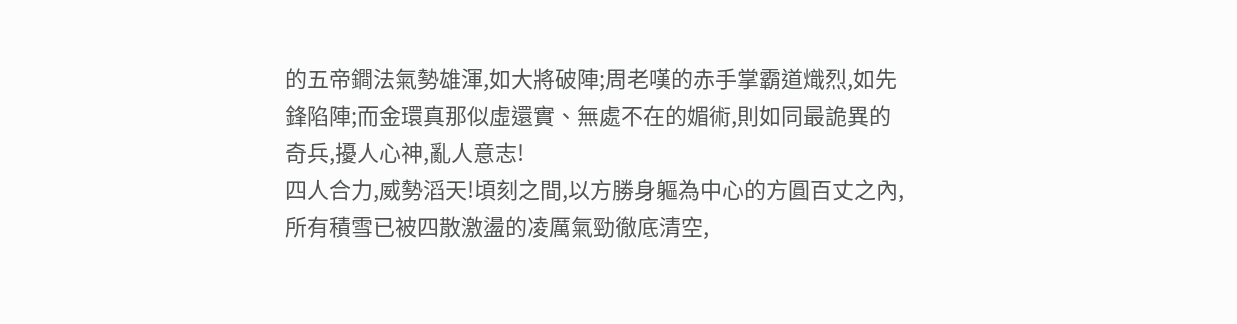的五帝鐧法氣勢雄渾,如大將破陣;周老嘆的赤手掌霸道熾烈,如先鋒陷陣;而金環真那似虛還實、無處不在的媚術,則如同最詭異的奇兵,擾人心神,亂人意志!
四人合力,威勢滔天!頃刻之間,以方勝身軀為中心的方圓百丈之內,所有積雪已被四散激盪的凌厲氣勁徹底清空,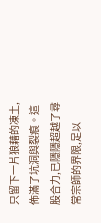只留下一片狼藉的凍土,佈滿了坑洞與裂痕。這股合力,已隱隱超越了尋常宗師的界限,足以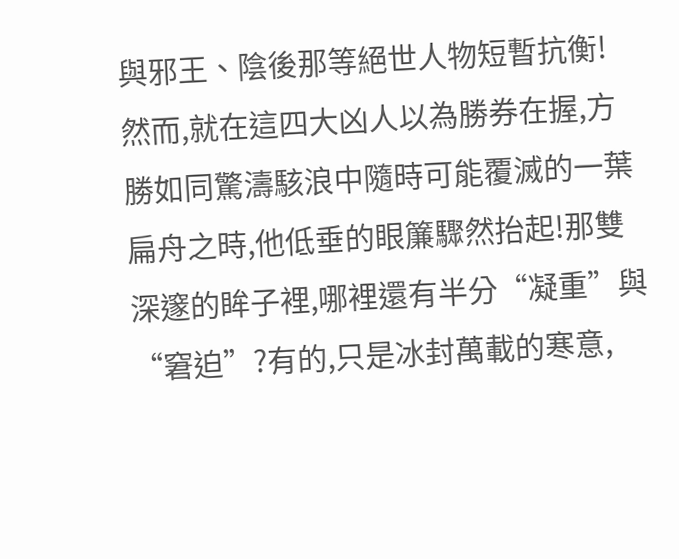與邪王、陰後那等絕世人物短暫抗衡!
然而,就在這四大凶人以為勝券在握,方勝如同驚濤駭浪中隨時可能覆滅的一葉扁舟之時,他低垂的眼簾驟然抬起!那雙深邃的眸子裡,哪裡還有半分“凝重”與“窘迫”?有的,只是冰封萬載的寒意,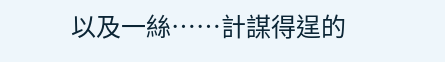以及一絲……計謀得逞的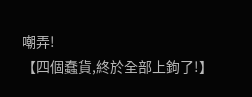嘲弄!
【四個蠢貨,終於全部上鉤了!】